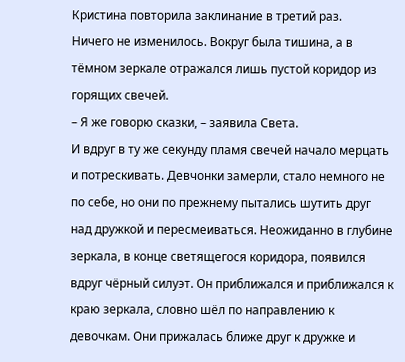Кристина повторила заклинание в третий раз.
Ничего не изменилось. Вокруг была тишина, а в тёмном зеркале отражался лишь пустой коридор из горящих свечей.
– Я же говорю сказки, – заявила Света.
И вдруг в ту же секунду пламя свечей начало мерцать и потрескивать. Девчонки замерли, стало немного не по себе, но они по прежнему пытались шутить друг над дружкой и пересмеиваться. Неожиданно в глубине зеркала, в конце светящегося коридора, появился вдруг чёрный силуэт. Он приближался и приближался к краю зеркала, словно шёл по направлению к девочкам. Они прижалась ближе друг к дружке и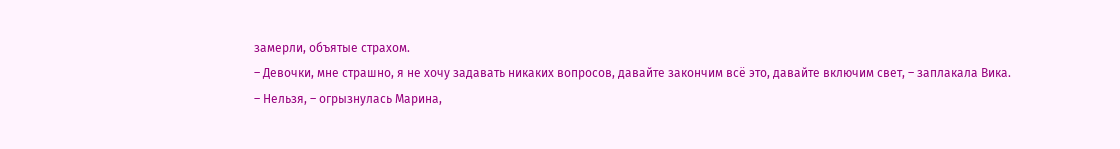замерли, объятые страхом.
– Девочки, мне страшно, я не хочу задавать никаких вопросов, давайте закончим всё это, давайте включим свет, – заплакала Вика.
– Нельзя, – огрызнулась Марина,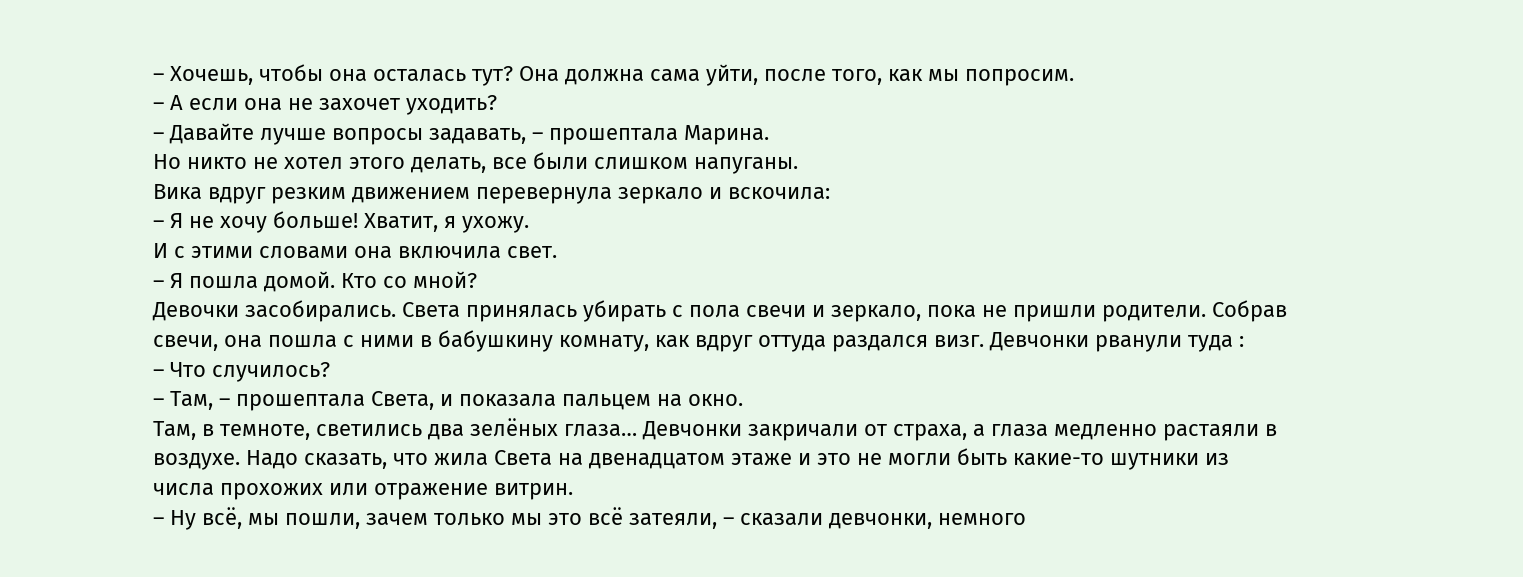– Хочешь, чтобы она осталась тут? Она должна сама уйти, после того, как мы попросим.
– А если она не захочет уходить?
– Давайте лучше вопросы задавать, – прошептала Марина.
Но никто не хотел этого делать, все были слишком напуганы.
Вика вдруг резким движением перевернула зеркало и вскочила:
– Я не хочу больше! Хватит, я ухожу.
И с этими словами она включила свет.
– Я пошла домой. Кто со мной?
Девочки засобирались. Света принялась убирать с пола свечи и зеркало, пока не пришли родители. Собрав свечи, она пошла с ними в бабушкину комнату, как вдруг оттуда раздался визг. Девчонки рванули туда :
– Что случилось?
– Там, – прошептала Света, и показала пальцем на окно.
Там, в темноте, светились два зелёных глаза… Девчонки закричали от страха, а глаза медленно растаяли в воздухе. Надо сказать, что жила Света на двенадцатом этаже и это не могли быть какие-то шутники из числа прохожих или отражение витрин.
– Ну всё, мы пошли, зачем только мы это всё затеяли, – сказали девчонки, немного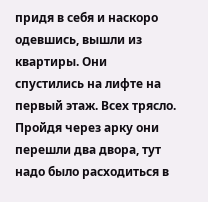придя в себя и наскоро одевшись, вышли из квартиры. Они спустились на лифте на первый этаж. Всех трясло. Пройдя через арку они перешли два двора, тут надо было расходиться в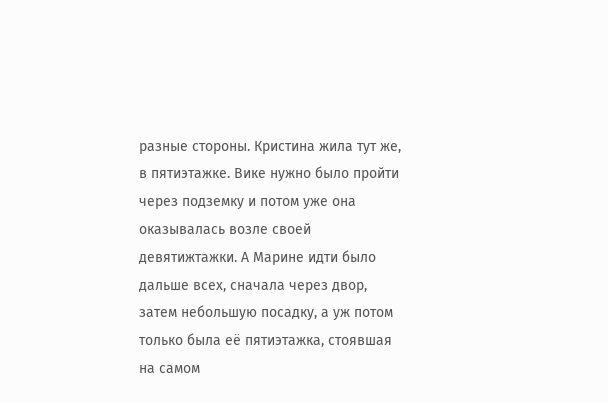разные стороны. Кристина жила тут же, в пятиэтажке. Вике нужно было пройти через подземку и потом уже она оказывалась возле своей девятижтажки. А Марине идти было дальше всех, сначала через двор, затем небольшую посадку, а уж потом только была её пятиэтажка, стоявшая на самом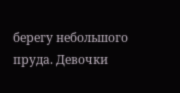берегу небольшого пруда. Девочки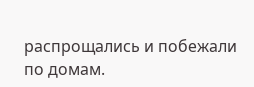распрощались и побежали по домам.